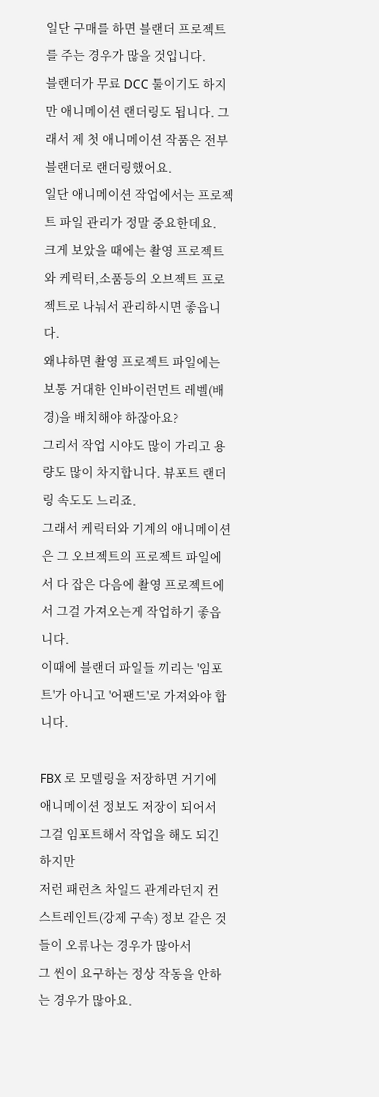일단 구매를 하면 블랜더 프로젝트를 주는 경우가 많을 것입니다.
블랜더가 무료 DCC 툴이기도 하지만 애니메이션 랜더링도 됩니다. 그래서 제 첫 애니메이션 작품은 전부 블랜더로 랜더링했어요.
일단 애니메이션 작업에서는 프로젝트 파일 관리가 정말 중요한데요.
크게 보았을 때에는 촬영 프로젝트와 케릭터,소품등의 오브젝트 프로젝트로 나눠서 관리하시면 좋읍니다.
왜냐하면 촬영 프로젝트 파일에는 보통 거대한 인바이런먼트 레벨(배경)을 배치해야 하잖아요?
그리서 작업 시야도 많이 가리고 용량도 많이 차지합니다. 뷰포트 랜더링 속도도 느리죠.
그래서 케릭터와 기계의 애니메이션은 그 오브젝트의 프로젝트 파일에서 다 잡은 다음에 촬영 프로젝트에서 그걸 가져오는게 작업하기 좋읍니다.
이때에 블랜더 파일들 끼리는 '임포트'가 아니고 '어팬드'로 가져와야 합니다.

FBX 로 모델링을 저장하면 거기에 애니메이션 정보도 저장이 되어서 그걸 임포트해서 작업을 해도 되긴 하지만
저런 패런츠 차일드 관계라던지 컨스트레인트(강제 구속) 정보 같은 것들이 오류나는 경우가 많아서
그 씬이 요구하는 정상 작동을 안하는 경우가 많아요.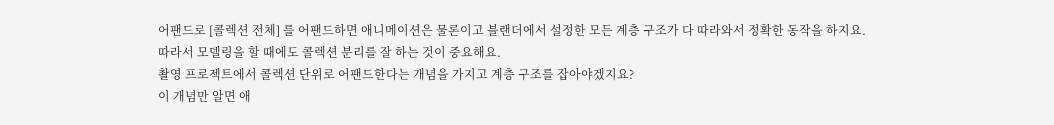어팬드로 [콜렉션 전체] 를 어팬드하면 애니메이션은 물론이고 블랜더에서 설정한 모든 계층 구조가 다 따라와서 정확한 동작을 하지요.
따라서 모델링을 할 때에도 콜렉션 분리를 잘 하는 것이 중요해요.
촬영 프로젝트에서 콜렉션 단위로 어팬드한다는 개념을 가지고 계층 구조를 잡아야겠지요?
이 개념만 알면 애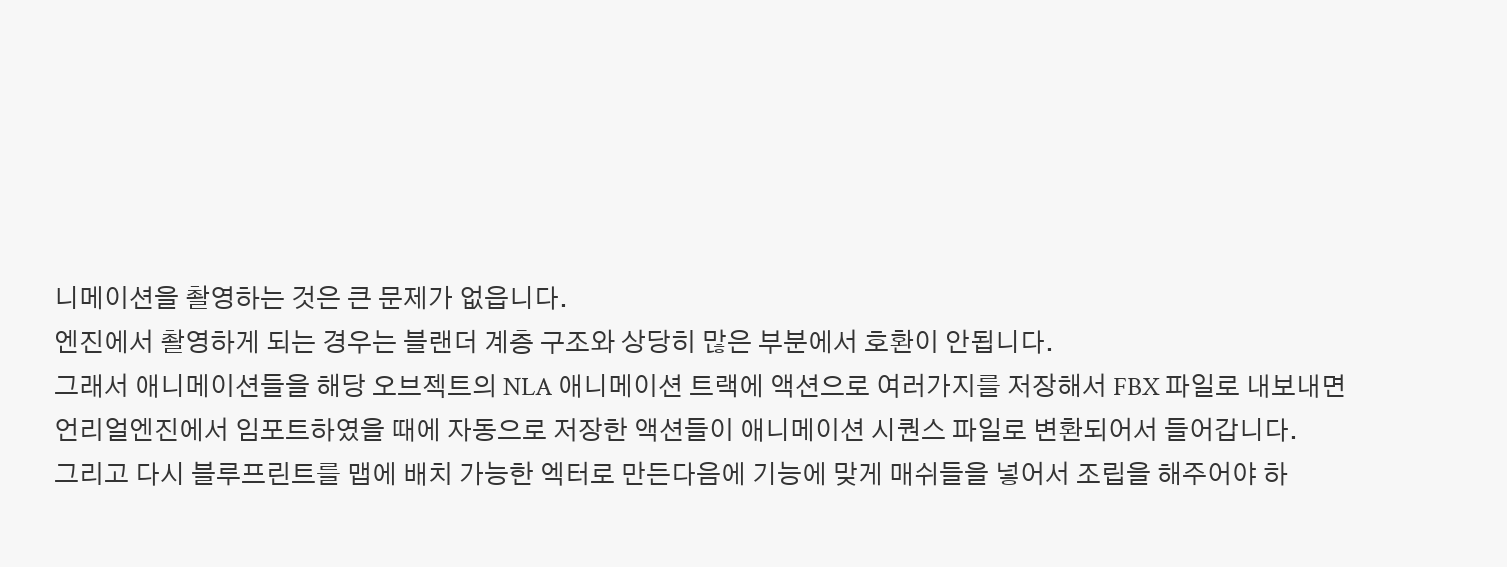니메이션을 촬영하는 것은 큰 문제가 없읍니다.
엔진에서 촬영하게 되는 경우는 블랜더 계층 구조와 상당히 많은 부분에서 호환이 안됩니다.
그래서 애니메이션들을 해당 오브젝트의 NLA 애니메이션 트랙에 액션으로 여러가지를 저장해서 FBX 파일로 내보내면
언리얼엔진에서 임포트하였을 때에 자동으로 저장한 액션들이 애니메이션 시퀀스 파일로 변환되어서 들어갑니다.
그리고 다시 블루프린트를 맵에 배치 가능한 엑터로 만든다음에 기능에 맞게 매쉬들을 넣어서 조립을 해주어야 하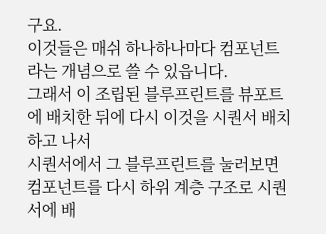구요.
이것들은 매쉬 하나하나마다 컴포넌트라는 개념으로 쓸 수 있읍니다.
그래서 이 조립된 블루프린트를 뷰포트에 배치한 뒤에 다시 이것을 시퀀서 배치하고 나서
시퀀서에서 그 블루프린트를 눌러보면 컴포넌트를 다시 하위 계층 구조로 시퀀서에 배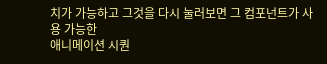치가 가능하고 그것을 다시 눌러보면 그 컴포넌트가 사용 가능한
애니메이션 시퀀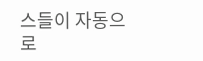스들이 자동으로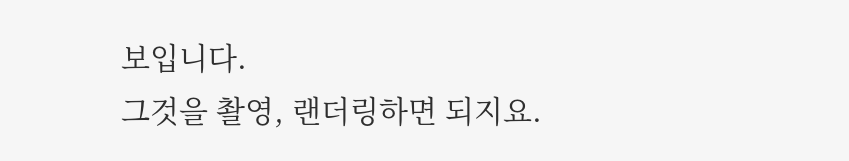보입니다.
그것을 촬영, 랜더링하면 되지요.